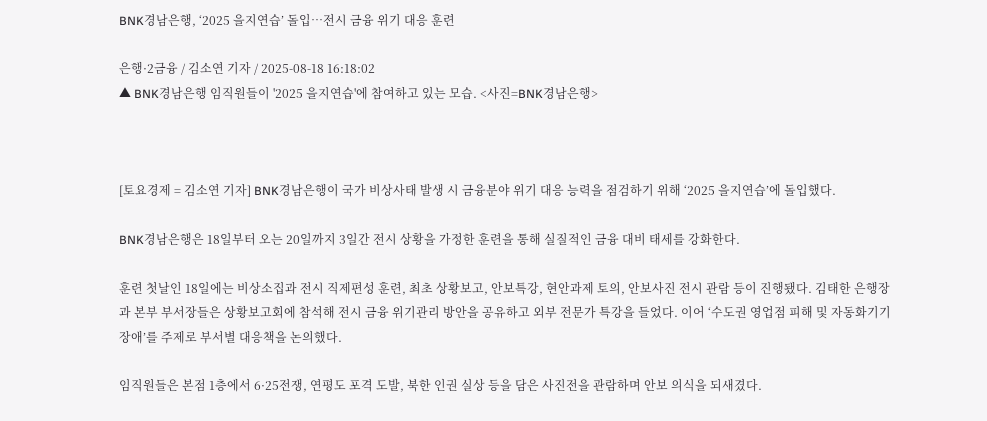BNK경남은행, ‘2025 을지연습’ 돌입…전시 금융 위기 대응 훈련

은행·2금융 / 김소연 기자 / 2025-08-18 16:18:02
▲ BNK경남은행 임직원들이 '2025 을지연습'에 참여하고 있는 모습. <사진=BNK경남은행>



[토요경제 = 김소연 기자] BNK경남은행이 국가 비상사태 발생 시 금융분야 위기 대응 능력을 점검하기 위해 ‘2025 을지연습’에 돌입했다.

BNK경남은행은 18일부터 오는 20일까지 3일간 전시 상황을 가정한 훈련을 통해 실질적인 금융 대비 태세를 강화한다.

훈련 첫날인 18일에는 비상소집과 전시 직제편성 훈련, 최초 상황보고, 안보특강, 현안과제 토의, 안보사진 전시 관람 등이 진행됐다. 김태한 은행장과 본부 부서장들은 상황보고회에 참석해 전시 금융 위기관리 방안을 공유하고 외부 전문가 특강을 들었다. 이어 ‘수도권 영업점 피해 및 자동화기기 장애’를 주제로 부서별 대응책을 논의했다.

임직원들은 본점 1층에서 6·25전쟁, 연평도 포격 도발, 북한 인권 실상 등을 담은 사진전을 관람하며 안보 의식을 되새겼다.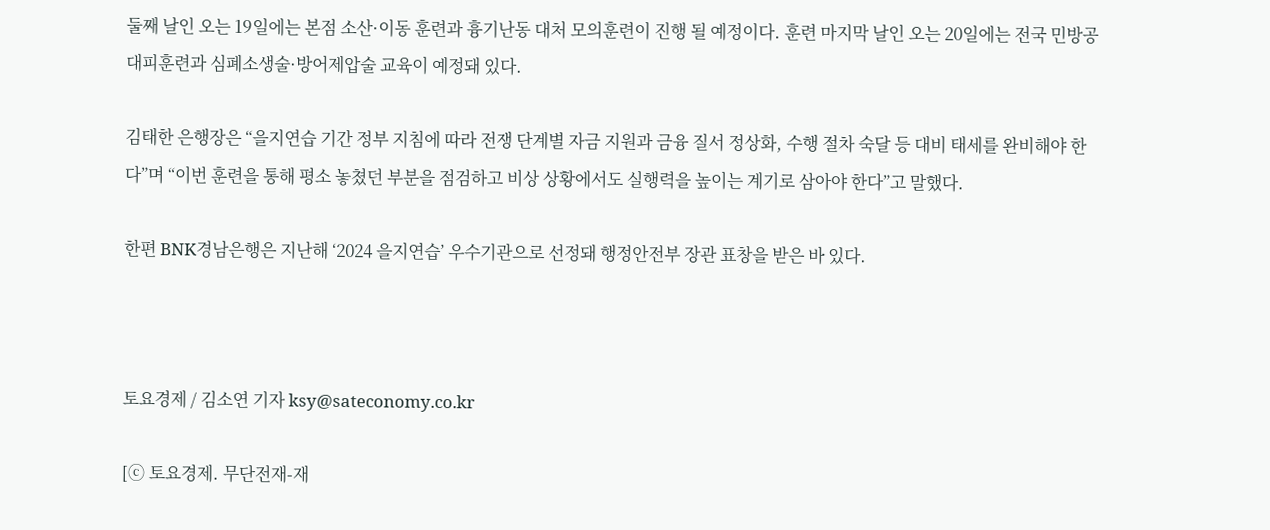둘째 날인 오는 19일에는 본점 소산·이동 훈련과 흉기난동 대처 모의훈련이 진행 될 예정이다. 훈련 마지막 날인 오는 20일에는 전국 민방공 대피훈련과 심폐소생술·방어제압술 교육이 예정돼 있다.

김태한 은행장은 “을지연습 기간 정부 지침에 따라 전쟁 단계별 자금 지원과 금융 질서 정상화, 수행 절차 숙달 등 대비 태세를 완비해야 한다”며 “이번 훈련을 통해 평소 놓쳤던 부분을 점검하고 비상 상황에서도 실행력을 높이는 계기로 삼아야 한다”고 말했다.

한편 BNK경남은행은 지난해 ‘2024 을지연습’ 우수기관으로 선정돼 행정안전부 장관 표창을 받은 바 있다.



토요경제 / 김소연 기자 ksy@sateconomy.co.kr

[ⓒ 토요경제. 무단전재-재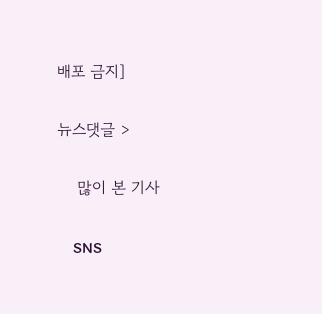배포 금지]

뉴스댓글 >

    많이 본 기사

    SNS